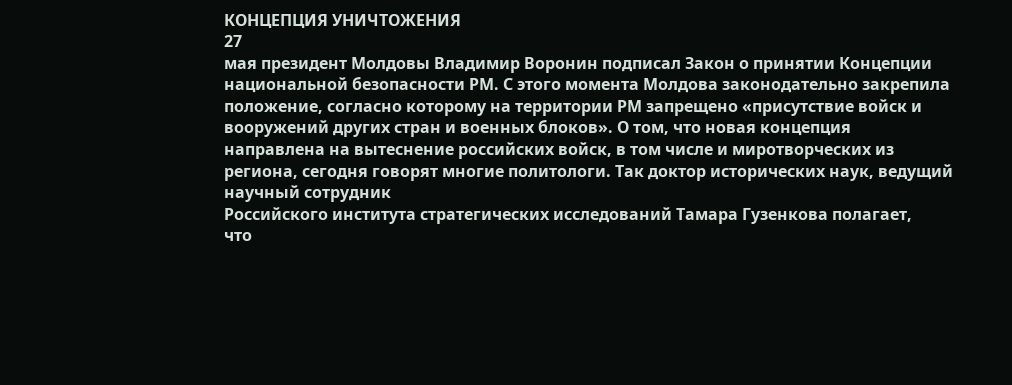КОНЦЕПЦИЯ УНИЧТОЖЕНИЯ
27
мая президент Молдовы Владимир Воронин подписал Закон о принятии Концепции
национальной безопасности РМ. С этого момента Молдова законодательно закрепила
положение, согласно которому на территории РМ запрещено «присутствие войск и
вооружений других стран и военных блоков». О том, что новая концепция
направлена на вытеснение российских войск, в том числе и миротворческих из
региона, сегодня говорят многие политологи. Так доктор исторических наук, ведущий научный сотрудник
Российского института стратегических исследований Тамара Гузенкова полагает,
что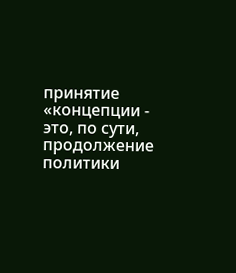принятие «концепции - это, по сути, продолжение политики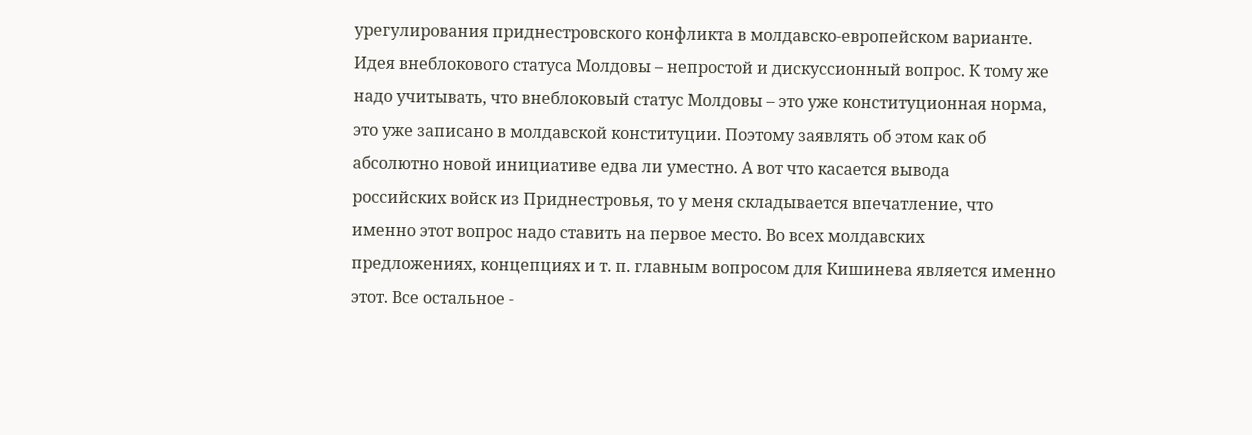урегулирования приднестровского конфликта в молдавско-европейском варианте.
Идея внеблокового статуса Молдовы – непростой и дискуссионный вопрос. К тому же
надо учитывать, что внеблоковый статус Молдовы – это уже конституционная норма,
это уже записано в молдавской конституции. Поэтому заявлять об этом как об
абсолютно новой инициативе едва ли уместно. А вот что касается вывода
российских войск из Приднестровья, то у меня складывается впечатление, что
именно этот вопрос надо ставить на первое место. Во всех молдавских
предложениях, концепциях и т. п. главным вопросом для Кишинева является именно
этот. Все остальное -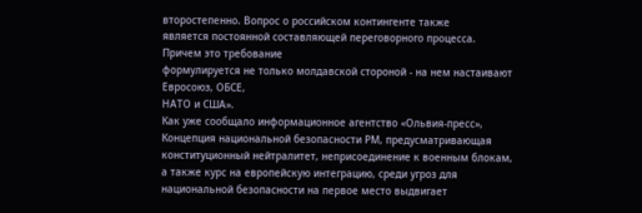второстепенно. Вопрос о российском контингенте также
является постоянной составляющей переговорного процесса. Причем это требование
формулируется не только молдавской стороной - на нем настаивают Евросоюз, ОБСЕ,
НАТО и США».
Как уже сообщало информационное агентство «Ольвия-пресс», Концепция национальной безопасности РМ, предусматривающая конституционный нейтралитет, неприсоединение к военным блокам, а также курс на европейскую интеграцию, среди угроз для национальной безопасности на первое место выдвигает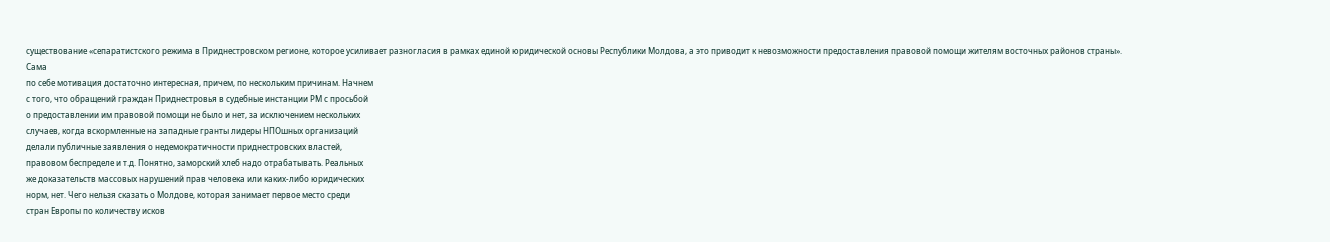существование «сепаратистского режима в Приднестровском регионе, которое усиливает разногласия в рамках единой юридической основы Республики Молдова, а это приводит к невозможности предоставления правовой помощи жителям восточных районов страны».
Сама
по себе мотивация достаточно интересная, причем, по нескольким причинам. Начнем
с того, что обращений граждан Приднестровья в судебные инстанции РМ с просьбой
о предоставлении им правовой помощи не было и нет, за исключением нескольких
случаев, когда вскормленные на западные гранты лидеры НПОшных организаций
делали публичные заявления о недемократичности приднестровских властей,
правовом беспределе и т.д. Понятно, заморский хлеб надо отрабатывать. Реальных
же доказательств массовых нарушений прав человека или каких-либо юридических
норм, нет. Чего нельзя сказать о Молдове, которая занимает первое место среди
стран Европы по количеству исков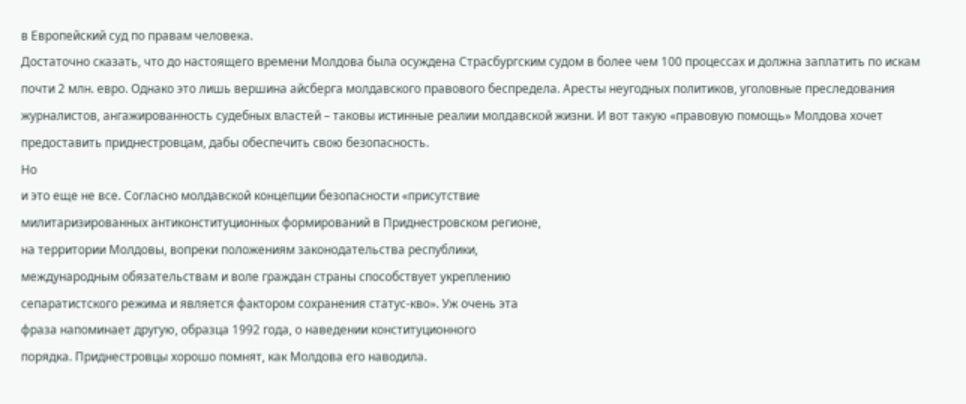в Европейский суд по правам человека.
Достаточно сказать, что до настоящего времени Молдова была осуждена Страсбургским судом в более чем 100 процессах и должна заплатить по искам почти 2 млн. евро. Однако это лишь вершина айсберга молдавского правового беспредела. Аресты неугодных политиков, уголовные преследования журналистов, ангажированность судебных властей – таковы истинные реалии молдавской жизни. И вот такую «правовую помощь» Молдова хочет предоставить приднестровцам, дабы обеспечить свою безопасность.
Но
и это еще не все. Согласно молдавской концепции безопасности «присутствие
милитаризированных антиконституционных формирований в Приднестровском регионе,
на территории Молдовы, вопреки положениям законодательства республики,
международным обязательствам и воле граждан страны способствует укреплению
сепаратистского режима и является фактором сохранения статус-кво». Уж очень эта
фраза напоминает другую, образца 1992 года, о наведении конституционного
порядка. Приднестровцы хорошо помнят, как Молдова его наводила.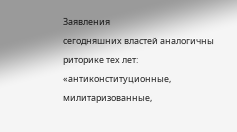Заявления
сегодняшних властей аналогичны риторике тех лет: «антиконституционные,
милитаризованные,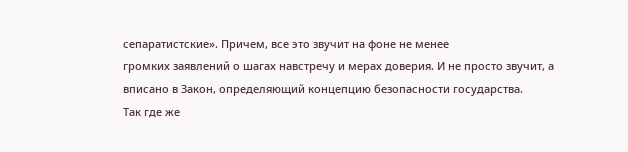сепаратистские». Причем, все это звучит на фоне не менее
громких заявлений о шагах навстречу и мерах доверия. И не просто звучит, а
вписано в Закон, определяющий концепцию безопасности государства.
Так где же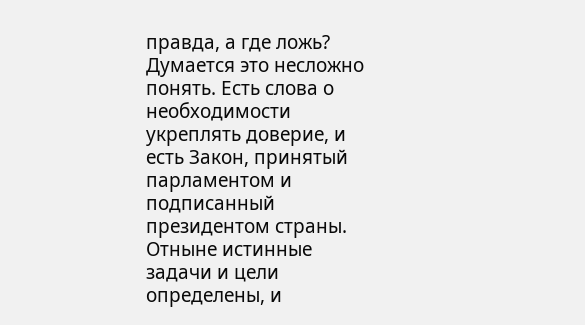правда, а где ложь? Думается это несложно понять. Есть слова о необходимости укреплять доверие, и есть Закон, принятый парламентом и подписанный президентом страны.
Отныне истинные задачи и цели определены, и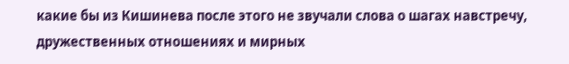какие бы из Кишинева после этого не звучали слова о шагах навстречу, дружественных отношениях и мирных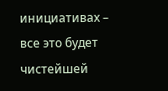инициативах – все это будет чистейшей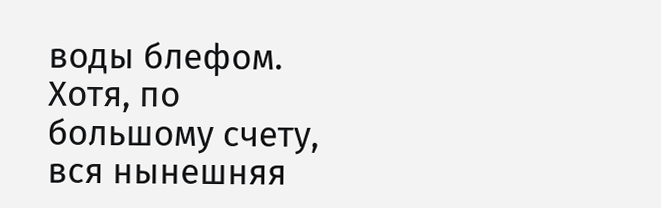воды блефом. Хотя, по большому счету, вся нынешняя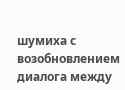шумиха с возобновлением диалога между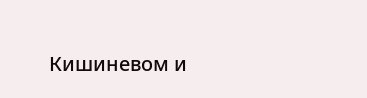Кишиневом и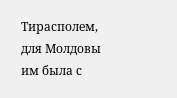Тирасполем, для Молдовы им была с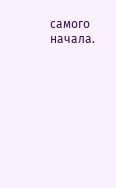самого начала.